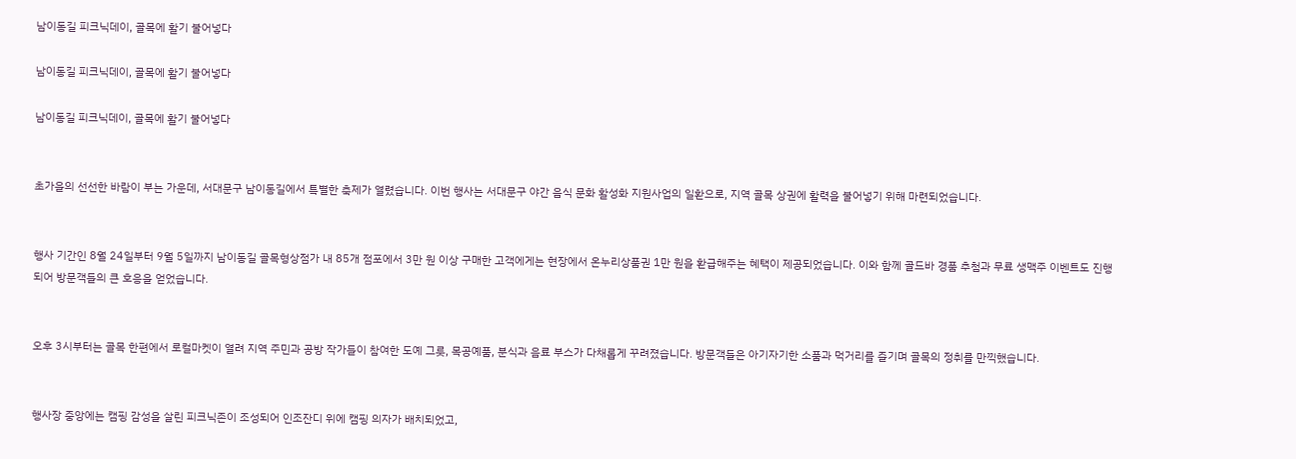남이동길 피크닉데이, 골목에 활기 불어넣다

남이동길 피크닉데이, 골목에 활기 불어넣다

남이동길 피크닉데이, 골목에 활기 불어넣다


초가을의 선선한 바람이 부는 가운데, 서대문구 남이동길에서 특별한 축제가 열렸습니다. 이번 행사는 서대문구 야간 음식 문화 활성화 지원사업의 일환으로, 지역 골목 상권에 활력을 불어넣기 위해 마련되었습니다.


행사 기간인 8월 24일부터 9월 5일까지 남이동길 골목형상점가 내 85개 점포에서 3만 원 이상 구매한 고객에게는 현장에서 온누리상품권 1만 원을 환급해주는 혜택이 제공되었습니다. 이와 함께 골드바 경품 추첨과 무료 생맥주 이벤트도 진행되어 방문객들의 큰 호응을 얻었습니다.


오후 3시부터는 골목 한편에서 로컬마켓이 열려 지역 주민과 공방 작가들이 참여한 도예 그릇, 목공예품, 분식과 음료 부스가 다채롭게 꾸려졌습니다. 방문객들은 아기자기한 소품과 먹거리를 즐기며 골목의 정취를 만끽했습니다.


행사장 중앙에는 캠핑 감성을 살린 피크닉존이 조성되어 인조잔디 위에 캠핑 의자가 배치되었고,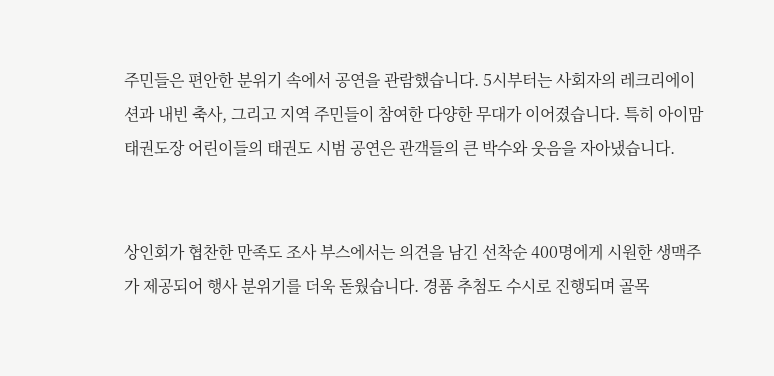주민들은 편안한 분위기 속에서 공연을 관람했습니다. 5시부터는 사회자의 레크리에이션과 내빈 축사, 그리고 지역 주민들이 참여한 다양한 무대가 이어졌습니다. 특히 아이맘태권도장 어린이들의 태권도 시범 공연은 관객들의 큰 박수와 웃음을 자아냈습니다.


상인회가 협찬한 만족도 조사 부스에서는 의견을 남긴 선착순 400명에게 시원한 생맥주가 제공되어 행사 분위기를 더욱 돋웠습니다. 경품 추첨도 수시로 진행되며 골목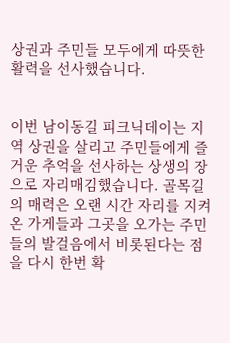상권과 주민들 모두에게 따뜻한 활력을 선사했습니다.


이번 남이동길 피크닉데이는 지역 상권을 살리고 주민들에게 즐거운 추억을 선사하는 상생의 장으로 자리매김했습니다. 골목길의 매력은 오랜 시간 자리를 지켜온 가게들과 그곳을 오가는 주민들의 발걸음에서 비롯된다는 점을 다시 한번 확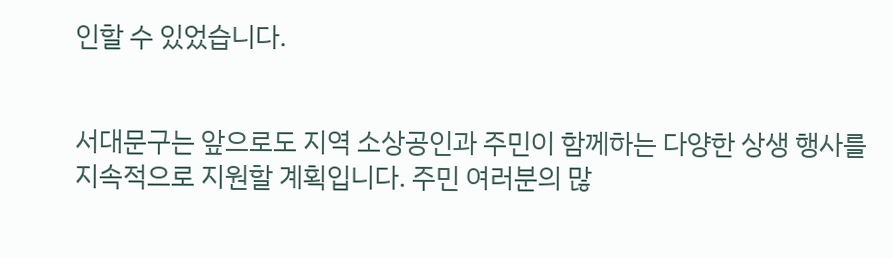인할 수 있었습니다.


서대문구는 앞으로도 지역 소상공인과 주민이 함께하는 다양한 상생 행사를 지속적으로 지원할 계획입니다. 주민 여러분의 많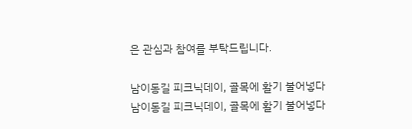은 관심과 참여를 부탁드립니다.

남이동길 피크닉데이, 골목에 활기 불어넣다
남이동길 피크닉데이, 골목에 활기 불어넣다